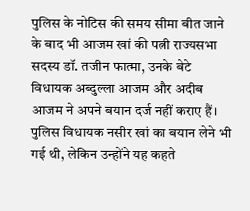पुलिस के नोटिस की समय सीमा बीत जाने के बाद भी आजम खां की पत्नी राज्यसभा सदस्य डॉ. तजीन फात्मा, उनके बेटे विधायक अब्दुल्ला आजम और अदीब आजम ने अपने बयान दर्ज नहीं कराए हैं। पुलिस विधायक नसीर खां का बयान लेने भी गई थी, लेकिन उन्होंने यह कहते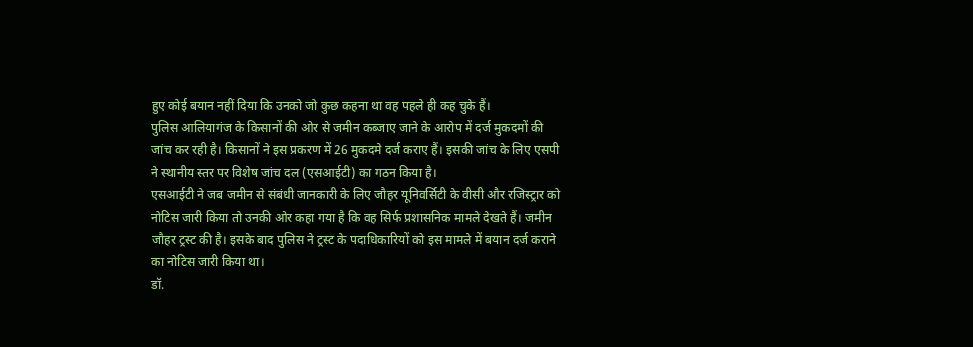हुए कोई बयान नहीं दिया कि उनको जो कुछ कहना था वह पहले ही कह चुके हैं।
पुलिस आलियागंज के किसानों की ओर से जमीन कब्जाए जाने के आरोप में दर्ज मुकदमों की जांच कर रही है। किसानों ने इस प्रकरण में 26 मुकदमे दर्ज कराए हैं। इसकी जांच के लिए एसपी ने स्थानीय स्तर पर विशेष जांच दल (एसआईटी) का गठन किया है।
एसआईटी ने जब जमीन से संबंधी जानकारी के लिए जौहर यूनिवर्सिटी के वीसी और रजिस्ट्रार को नोटिस जारी किया तो उनकी ओर कहा गया है कि वह सिर्फ प्रशासनिक मामले देखते हैं। जमीन जौहर ट्रस्ट की है। इसके बाद पुलिस ने ट्रस्ट के पदाधिकारियों को इस मामले में बयान दर्ज कराने का नोटिस जारी किया था।
डॉ.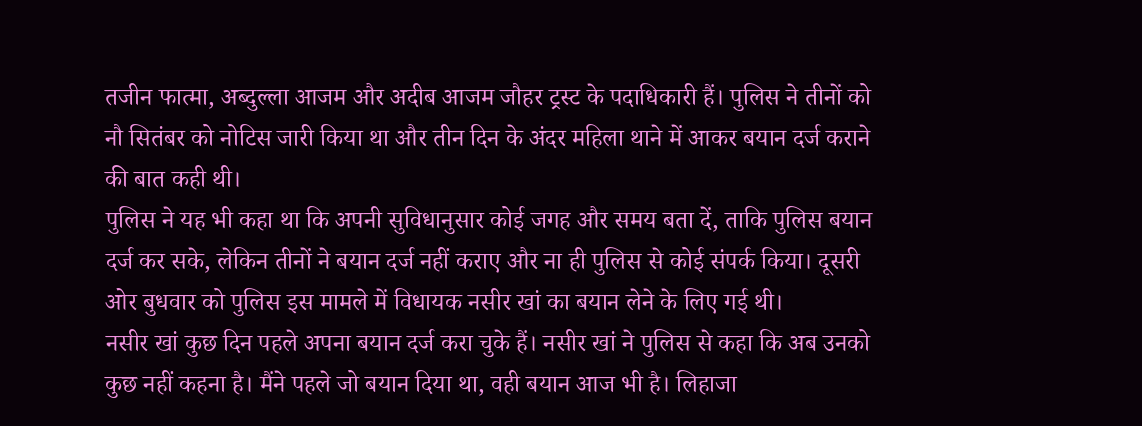तजीन फात्मा, अब्दुल्ला आजम और अदीब आजम जौहर ट्रस्ट के पदाधिकारी हैं। पुलिस ने तीनों को नौ सितंबर को नोटिस जारी किया था और तीन दिन के अंदर महिला थाने में आकर बयान दर्ज कराने की बात कही थी।
पुलिस ने यह भी कहा था कि अपनी सुविधानुसार कोई जगह और समय बता दें, ताकि पुलिस बयान दर्ज कर सके, लेकिन तीनों ने बयान दर्ज नहीं कराए और ना ही पुलिस से कोई संपर्क किया। दूसरी ओर बुधवार को पुलिस इस मामले में विधायक नसीर खां का बयान लेने के लिए गई थी।
नसीर खां कुछ दिन पहले अपना बयान दर्ज करा चुके हैं। नसीर खां ने पुलिस से कहा कि अब उनको कुछ नहीं कहना है। मैंने पहले जो बयान दिया था, वही बयान आज भी है। लिहाजा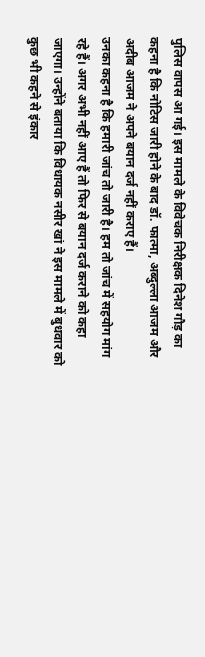पुलिस वापस आ गई। इस मामले के विवेचक निरीक्षक दिनेश गौड़ का कहना है कि नोटिस जारी होने के बाद डॉ. फात्मा, अब्दुल्ला आजम और अदीब आजम ने अपने बयान दर्ज नहीं कराए हैं।
उनका कहना है कि हमारी जांच तो जारी है। हम तो जांच में सहयोग मांग रहे हैं। अगर अभी नहीं आए हैं तो फिर से बयान दर्ज कराने को कहा जाएगा। उन्होंने बताया कि विधायक नसीर खां ने इस मामले में बुधवार को कुछ भी कहने से इंकार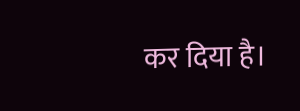कर दिया है।